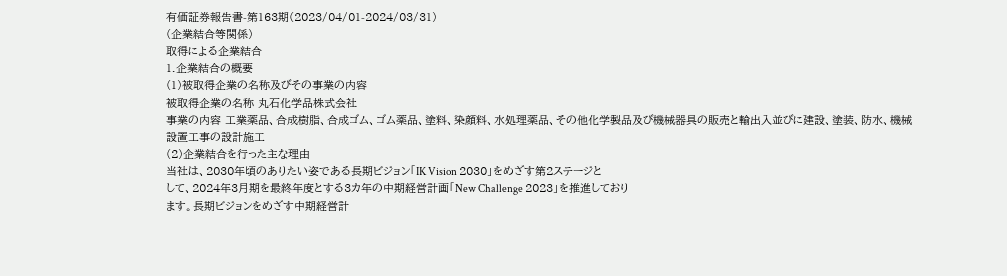有価証券報告書-第163期(2023/04/01-2024/03/31)
(企業結合等関係)
取得による企業結合
1.企業結合の概要
(1)被取得企業の名称及びその事業の内容
被取得企業の名称 丸石化学品株式会社
事業の内容 工業薬品、合成樹脂、合成ゴム、ゴム薬品、塗料、染顔料、水処理薬品、その他化学製品及び機械器具の販売と輸出入並びに建設、塗装、防水、機械設置工事の設計施工
(2)企業結合を行った主な理由
当社は、2030年頃のありたい姿である長期ビジョン「IK Vision 2030」をめざす第2ステージと
して、2024年3月期を最終年度とする3カ年の中期経営計画「New Challenge 2023」を推進しており
ます。長期ビジョンをめざす中期経営計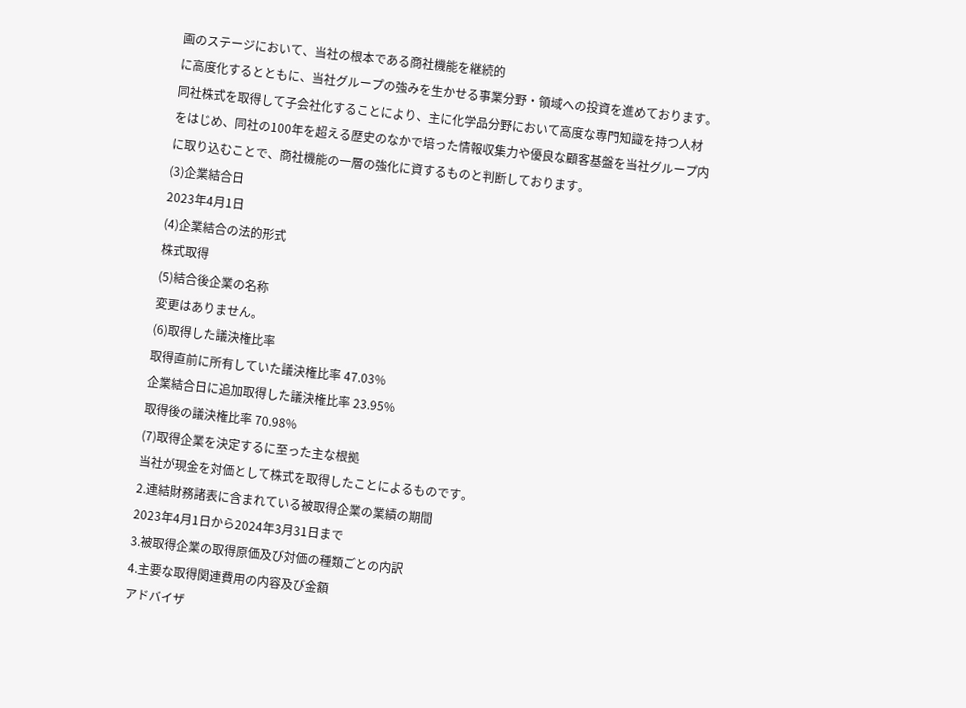画のステージにおいて、当社の根本である商社機能を継続的
に高度化するとともに、当社グループの強みを生かせる事業分野・領域への投資を進めております。
同社株式を取得して子会社化することにより、主に化学品分野において高度な専門知識を持つ人材
をはじめ、同社の100年を超える歴史のなかで培った情報収集力や優良な顧客基盤を当社グループ内
に取り込むことで、商社機能の一層の強化に資するものと判断しております。
(3)企業結合日
2023年4月1日
(4)企業結合の法的形式
株式取得
(5)結合後企業の名称
変更はありません。
(6)取得した議決権比率
取得直前に所有していた議決権比率 47.03%
企業結合日に追加取得した議決権比率 23.95%
取得後の議決権比率 70.98%
(7)取得企業を決定するに至った主な根拠
当社が現金を対価として株式を取得したことによるものです。
2.連結財務諸表に含まれている被取得企業の業績の期間
2023年4月1日から2024年3月31日まで
3.被取得企業の取得原価及び対価の種類ごとの内訳
4.主要な取得関連費用の内容及び金額
アドバイザ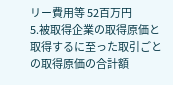リー費用等 52百万円
5.被取得企業の取得原価と取得するに至った取引ごとの取得原価の合計額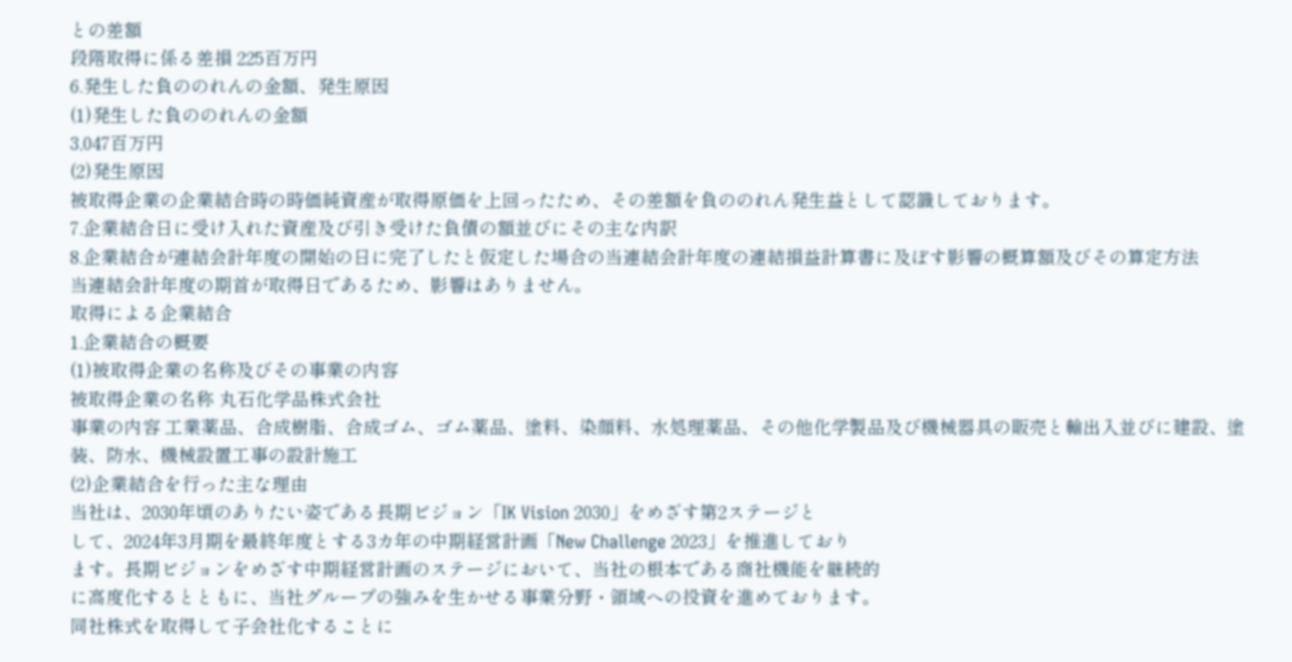との差額
段階取得に係る差損 225百万円
6.発生した負ののれんの金額、発生原因
(1)発生した負ののれんの金額
3,047百万円
(2)発生原因
被取得企業の企業結合時の時価純資産が取得原価を上回ったため、その差額を負ののれん発生益として認識しております。
7.企業結合日に受け入れた資産及び引き受けた負債の額並びにその主な内訳
8.企業結合が連結会計年度の開始の日に完了したと仮定した場合の当連結会計年度の連結損益計算書に及ぼす影響の概算額及びその算定方法
当連結会計年度の期首が取得日であるため、影響はありません。
取得による企業結合
1.企業結合の概要
(1)被取得企業の名称及びその事業の内容
被取得企業の名称 丸石化学品株式会社
事業の内容 工業薬品、合成樹脂、合成ゴム、ゴム薬品、塗料、染顔料、水処理薬品、その他化学製品及び機械器具の販売と輸出入並びに建設、塗装、防水、機械設置工事の設計施工
(2)企業結合を行った主な理由
当社は、2030年頃のありたい姿である長期ビジョン「IK Vision 2030」をめざす第2ステージと
して、2024年3月期を最終年度とする3カ年の中期経営計画「New Challenge 2023」を推進しており
ます。長期ビジョンをめざす中期経営計画のステージにおいて、当社の根本である商社機能を継続的
に高度化するとともに、当社グループの強みを生かせる事業分野・領域への投資を進めております。
同社株式を取得して子会社化することに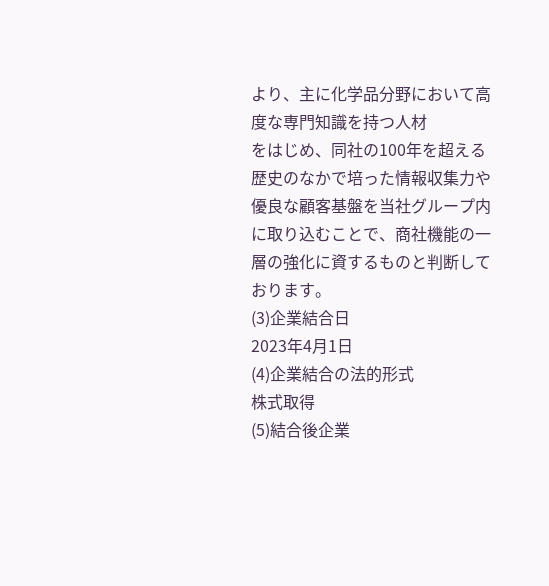より、主に化学品分野において高度な専門知識を持つ人材
をはじめ、同社の100年を超える歴史のなかで培った情報収集力や優良な顧客基盤を当社グループ内
に取り込むことで、商社機能の一層の強化に資するものと判断しております。
(3)企業結合日
2023年4月1日
(4)企業結合の法的形式
株式取得
(5)結合後企業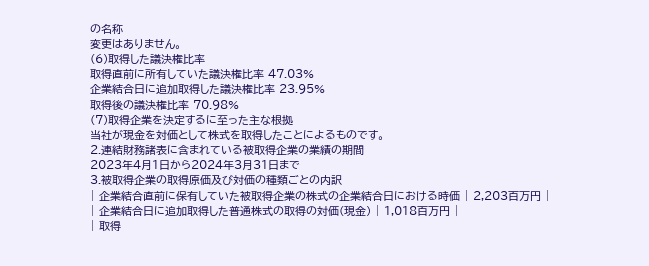の名称
変更はありません。
(6)取得した議決権比率
取得直前に所有していた議決権比率 47.03%
企業結合日に追加取得した議決権比率 23.95%
取得後の議決権比率 70.98%
(7)取得企業を決定するに至った主な根拠
当社が現金を対価として株式を取得したことによるものです。
2.連結財務諸表に含まれている被取得企業の業績の期間
2023年4月1日から2024年3月31日まで
3.被取得企業の取得原価及び対価の種類ごとの内訳
| 企業結合直前に保有していた被取得企業の株式の企業結合日における時価 | 2,203百万円 |
| 企業結合日に追加取得した普通株式の取得の対価(現金) | 1,018百万円 |
| 取得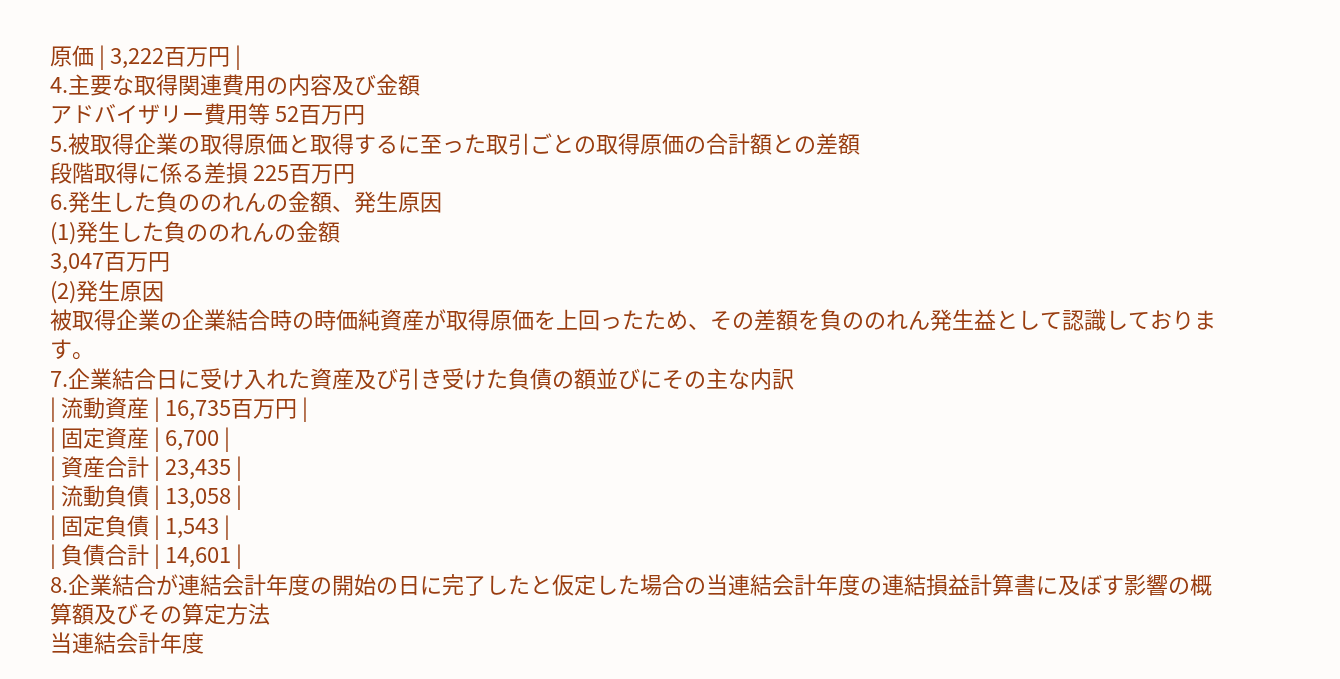原価 | 3,222百万円 |
4.主要な取得関連費用の内容及び金額
アドバイザリー費用等 52百万円
5.被取得企業の取得原価と取得するに至った取引ごとの取得原価の合計額との差額
段階取得に係る差損 225百万円
6.発生した負ののれんの金額、発生原因
(1)発生した負ののれんの金額
3,047百万円
(2)発生原因
被取得企業の企業結合時の時価純資産が取得原価を上回ったため、その差額を負ののれん発生益として認識しております。
7.企業結合日に受け入れた資産及び引き受けた負債の額並びにその主な内訳
| 流動資産 | 16,735百万円 |
| 固定資産 | 6,700 |
| 資産合計 | 23,435 |
| 流動負債 | 13,058 |
| 固定負債 | 1,543 |
| 負債合計 | 14,601 |
8.企業結合が連結会計年度の開始の日に完了したと仮定した場合の当連結会計年度の連結損益計算書に及ぼす影響の概算額及びその算定方法
当連結会計年度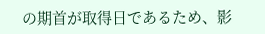の期首が取得日であるため、影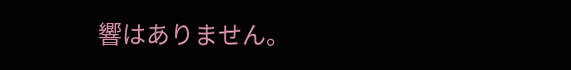響はありません。